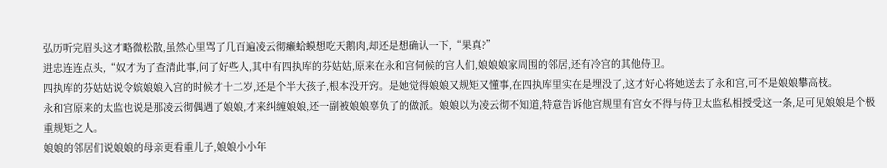弘历听完眉头这才略微松散,虽然心里骂了几百遍凌云彻癞蛤蟆想吃天鹅肉,却还是想确认一下,“果真?”
进忠连连点头,“奴才为了查清此事,问了好些人,其中有四执库的芬姑姑,原来在永和宫伺候的宫人们,娘娘娘家周围的邻居,还有冷宫的其他侍卫。
四执库的芬姑姑说令嫔娘娘入宫的时候才十二岁,还是个半大孩子,根本没开窍。是她觉得娘娘又规矩又懂事,在四执库里实在是埋没了,这才好心将她送去了永和宫,可不是娘娘攀高枝。
永和宫原来的太监也说是那凌云彻偶遇了娘娘,才来纠缠娘娘,还一副被娘娘辜负了的做派。娘娘以为凌云彻不知道,特意告诉他宫规里有宫女不得与侍卫太监私相授受这一条,足可见娘娘是个极重规矩之人。
娘娘的邻居们说娘娘的母亲更看重儿子,娘娘小小年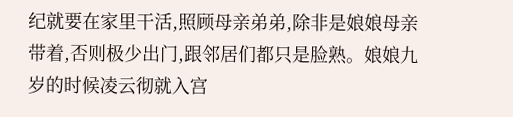纪就要在家里干活,照顾母亲弟弟,除非是娘娘母亲带着,否则极少出门,跟邻居们都只是脸熟。娘娘九岁的时候凌云彻就入宫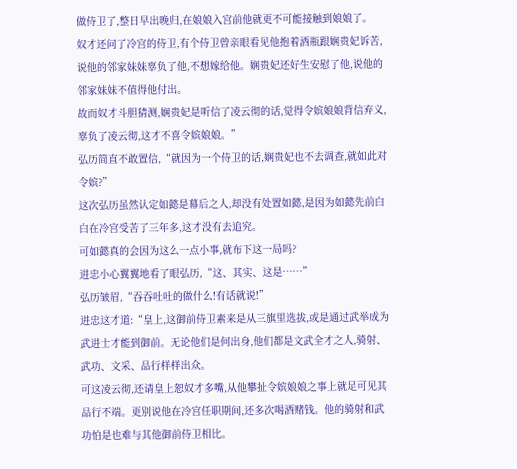做侍卫了,整日早出晚归,在娘娘入宫前他就更不可能接触到娘娘了。
奴才还问了冷宫的侍卫,有个侍卫曾亲眼看见他抱着酒瓶跟娴贵妃诉苦,说他的邻家妹妹辜负了他,不想嫁给他。娴贵妃还好生安慰了他,说他的邻家妹妹不值得他付出。
故而奴才斗胆猜测,娴贵妃是听信了凌云彻的话,觉得令嫔娘娘背信弃义,辜负了凌云彻,这才不喜令嫔娘娘。”
弘历简直不敢置信,“就因为一个侍卫的话,娴贵妃也不去调查,就如此对令嫔?”
这次弘历虽然认定如懿是幕后之人,却没有处置如懿,是因为如懿先前白白在冷宫受苦了三年多,这才没有去追究。
可如懿真的会因为这么一点小事,就布下这一局吗?
进忠小心翼翼地看了眼弘历,“这、其实、这是……”
弘历皱眉,“吞吞吐吐的做什么!有话就说!”
进忠这才道:“皇上,这御前侍卫素来是从三旗里选拔,或是通过武举成为武进士才能到御前。无论他们是何出身,他们都是文武全才之人,骑射、武功、文采、品行样样出众。
可这凌云彻,还请皇上恕奴才多嘴,从他攀扯令嫔娘娘之事上就足可见其品行不端。更别说他在冷宫任职期间,还多次喝酒赌钱。他的骑射和武功怕是也难与其他御前侍卫相比。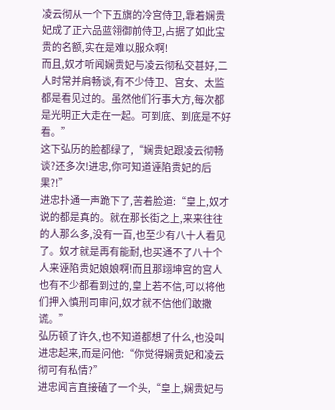凌云彻从一个下五旗的冷宫侍卫,靠着娴贵妃成了正六品蓝翎御前侍卫,占据了如此宝贵的名额,实在是难以服众啊!
而且,奴才听闻娴贵妃与凌云彻私交甚好,二人时常并肩畅谈,有不少侍卫、宫女、太监都是看见过的。虽然他们行事大方,每次都是光明正大走在一起。可到底、到底是不好看。”
这下弘历的脸都绿了,“娴贵妃跟凌云彻畅谈?还多次!进忠,你可知道诬陷贵妃的后果?!”
进忠扑通一声跪下了,苦着脸道:“皇上,奴才说的都是真的。就在那长街之上,来来往往的人那么多,没有一百,也至少有八十人看见了。奴才就是再有能耐,也买通不了八十个人来诬陷贵妃娘娘啊!而且那翊坤宫的宫人也有不少都看到过的,皇上若不信,可以将他们押入慎刑司审问,奴才就不信他们敢撒谎。”
弘历顿了许久,也不知道都想了什么,也没叫进忠起来,而是问他:“你觉得娴贵妃和凌云彻可有私情?”
进忠闻言直接磕了一个头,“皇上,娴贵妃与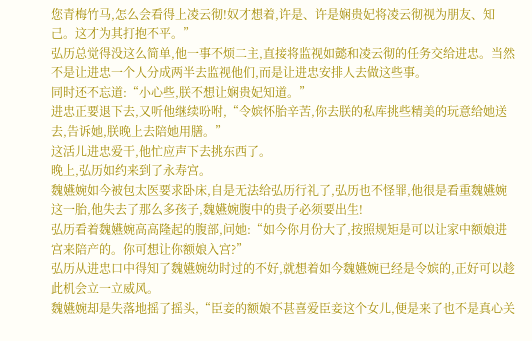您青梅竹马,怎么会看得上凌云彻!奴才想着,许是、许是娴贵妃将凌云彻视为朋友、知己。这才为其打抱不平。”
弘历总觉得没这么简单,他一事不烦二主,直接将监视如懿和凌云彻的任务交给进忠。当然不是让进忠一个人分成两半去监视他们,而是让进忠安排人去做这些事。
同时还不忘道:“小心些,朕不想让娴贵妃知道。”
进忠正要退下去,又听他继续吩咐,“令嫔怀胎辛苦,你去朕的私库挑些精美的玩意给她送去,告诉她,朕晚上去陪她用膳。”
这活儿进忠爱干,他忙应声下去挑东西了。
晚上,弘历如约来到了永寿宫。
魏嬿婉如今被包太医要求卧床,自是无法给弘历行礼了,弘历也不怪罪,他很是看重魏嬿婉这一胎,他失去了那么多孩子,魏嬿婉腹中的贵子必须要出生!
弘历看着魏嬿婉高高隆起的腹部,问她:“如今你月份大了,按照规矩是可以让家中额娘进宫来陪产的。你可想让你额娘入宫?”
弘历从进忠口中得知了魏嬿婉幼时过的不好,就想着如今魏嬿婉已经是令嫔的,正好可以趁此机会立一立威风。
魏嬿婉却是失落地摇了摇头,“臣妾的额娘不甚喜爱臣妾这个女儿,便是来了也不是真心关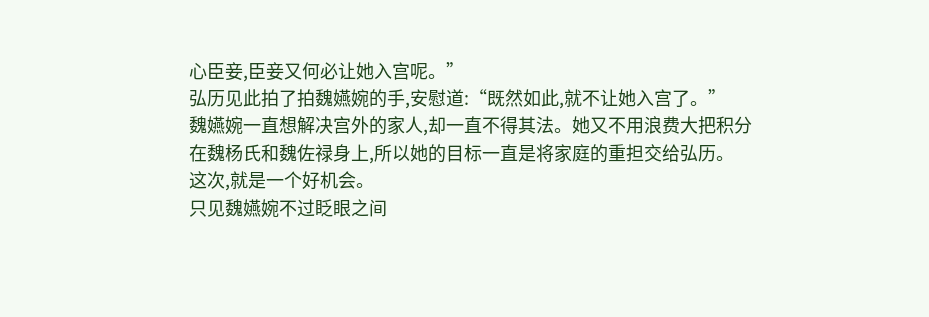心臣妾,臣妾又何必让她入宫呢。”
弘历见此拍了拍魏嬿婉的手,安慰道:“既然如此,就不让她入宫了。”
魏嬿婉一直想解决宫外的家人,却一直不得其法。她又不用浪费大把积分在魏杨氏和魏佐禄身上,所以她的目标一直是将家庭的重担交给弘历。
这次,就是一个好机会。
只见魏嬿婉不过眨眼之间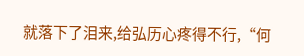就落下了泪来,给弘历心疼得不行,“何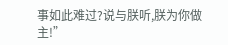事如此难过?说与朕听,朕为你做主!”